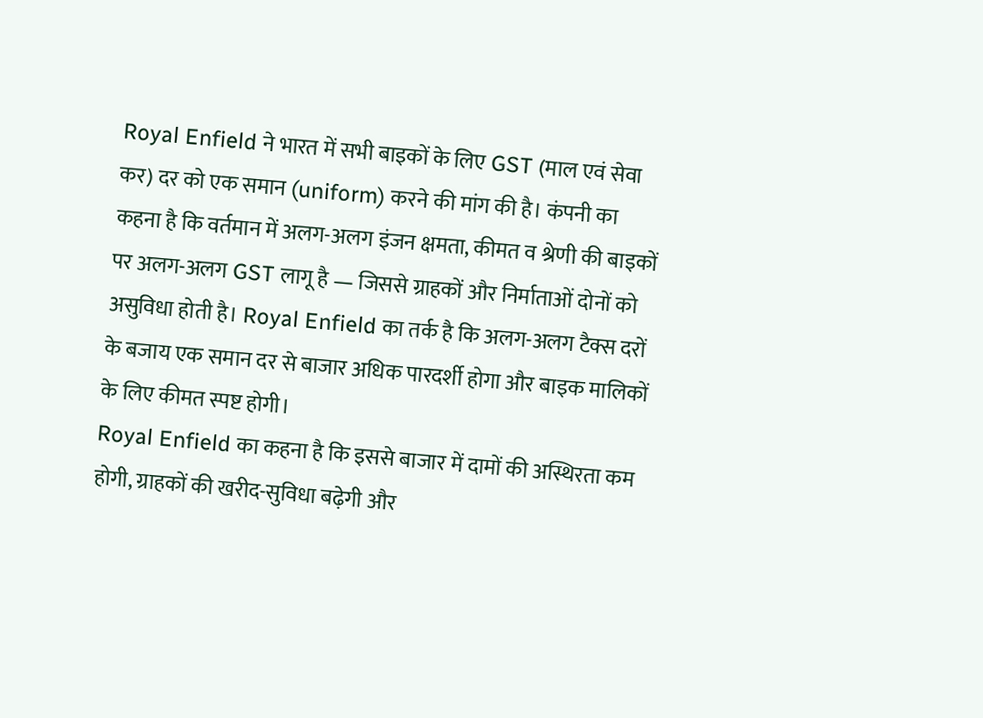Royal Enfield ने भारत में सभी बाइकों के लिए GST (माल एवं सेवा कर) दर को एक समान (uniform) करने की मांग की है। कंपनी का कहना है कि वर्तमान में अलग-अलग इंजन क्षमता, कीमत व श्रेणी की बाइकों पर अलग-अलग GST लागू है — जिससे ग्राहकों और निर्माताओं दोनों को असुविधा होती है। Royal Enfield का तर्क है कि अलग-अलग टैक्स दरों के बजाय एक समान दर से बाजार अधिक पारदर्शी होगा और बाइक मालिकों के लिए कीमत स्पष्ट होगी।
Royal Enfield का कहना है कि इससे बाजार में दामों की अस्थिरता कम होगी, ग्राहकों की खरीद-सुविधा बढ़ेगी और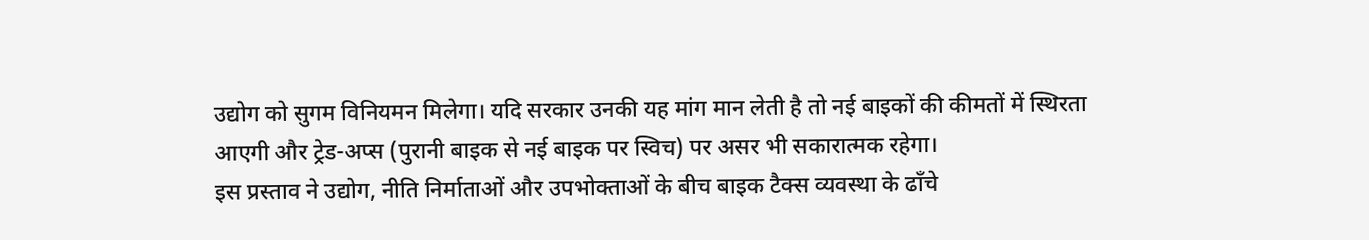उद्योग को सुगम विनियमन मिलेगा। यदि सरकार उनकी यह मांग मान लेती है तो नई बाइकों की कीमतों में स्थिरता आएगी और ट्रेड-अप्स (पुरानी बाइक से नई बाइक पर स्विच) पर असर भी सकारात्मक रहेगा।
इस प्रस्ताव ने उद्योग, नीति निर्माताओं और उपभोक्ताओं के बीच बाइक टैक्स व्यवस्था के ढाँचे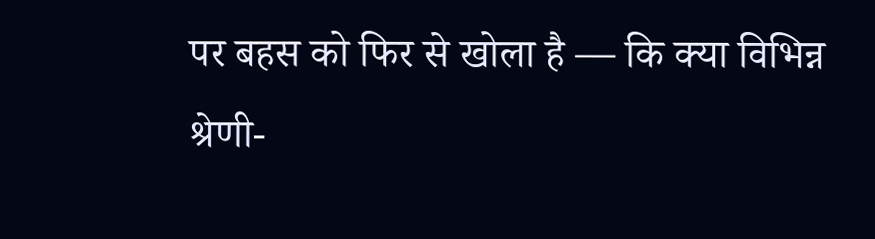पर बहस को फिर से खोला है — कि क्या विभिन्न श्रेणी-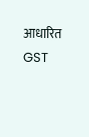आधारित GST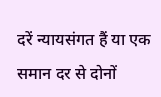दरें न्यायसंगत हैं या एक समान दर से दोनों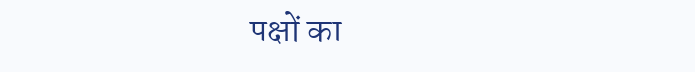पक्षों का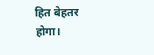हित बेहतर होगा।